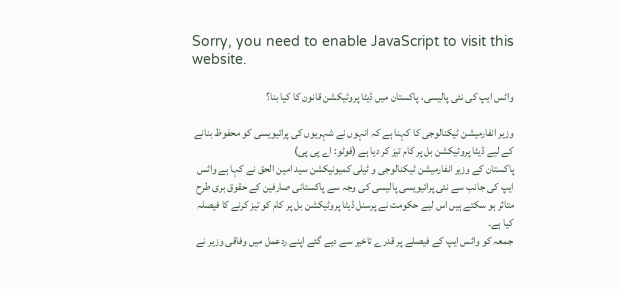Sorry, you need to enable JavaScript to visit this website.

واٹس ایپ کی نئی پالیسی، پاکستان میں ڈیٹا پروٹیکشن قانون کا کیا بنا؟

وزیر انفارمیشن ٹیکنالوجی کا کہنا ہے کہ انہوں نے شہریوں کی پرائیویسی کو محفوظ بنانے کے لیے ڈیٹا پروٹیکشن بل پر کام تیز کر دیا ہے (فوٹو: اے پی پی)
پاکستان کے وزیر انفارمیشن ٹیکنالوجی و ٹیلی کمیونیکشن سید امین الحق نے کہا ہے واٹس ایپ کی جانب سے نئی پرائیویسی پالیسی کی وجہ سے پاکستانی صارفین کے حقوق بری طرح متاثر ہو سکتے ہیں اس لیے حکومت نے پرسنل ڈیٹا پروٹیکشن بل پر کام کو تیز کرنے کا فیصلہ کیا ہے۔
جمعہ کو واٹس ایپ کے فیصلے پر قدرے تاخیر سے دیے گئے اپنے ردعمل میں وفاقی وزیر نے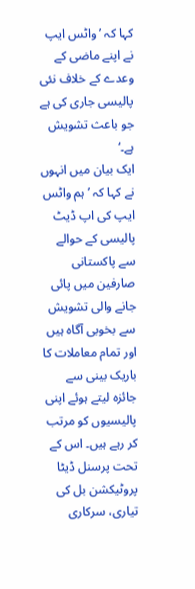کہا کہ ’واٹس ایپ نے اپنے ماضی کے وعدے کے خلاف نئی پالیسی جاری کی ہے جو باعث تشویش ہے۔‘
ایک بیان میں انہوں نے کہا کہ ’ہم واٹس ایپ کی اپ ڈیٹ پالیسی کے حوالے سے پاکستانی صارفین میں پائی جانے والی تشویش سے بخوبی آگاہ ہیں اور تمام معاملات کا باریک بینی سے جائزہ لیتے ہوئے اپنی پالیسیوں کو مرتب کر رہے ہیں۔ اس کے تحت پرسنل ڈیٹا پروٹیکشن بل کی تیاری، سرکاری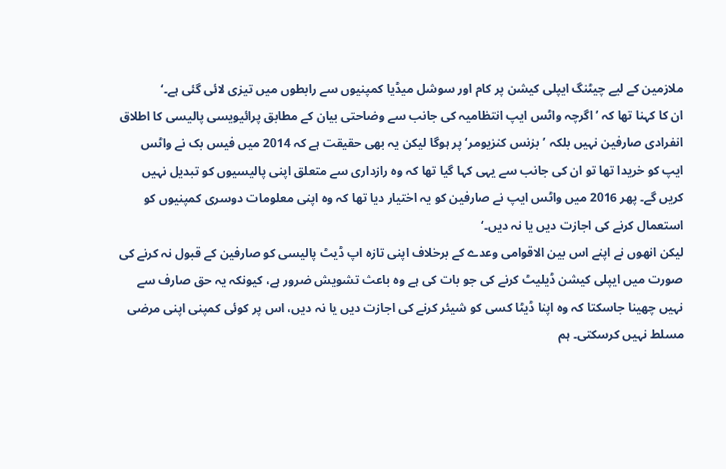ملازمین کے لیے چیٹنگ ایپلی کیشن پر کام اور سوشل میڈیا کمپنیوں سے رابطوں میں تیزی لائی گئی ہے۔‘
ان کا کہنا تھا کہ ’اگرچہ واٹس ایپ انتظامیہ کی جانب سے وضاحتی بیان کے مطابق پرائیویسی پالیسی کا اطلاق انفرادی صارفین نہیں بلکہ ’بزنس کنزیومر‘ پر ہوگا لیکن یہ بھی حقیقت ہے کہ 2014 میں فیس بک نے واٹس ایپ کو خریدا تھا تو ان کی جانب سے یہی کہا گیا تھا کہ وہ رازداری سے متعلق اپنی پالیسیوں کو تبدیل نہیں کریں گے۔ پھر 2016 میں واٹس ایپ نے صارفین کو یہ اختیار دیا تھا کہ وہ اپنی معلومات دوسری کمپنیوں کو استعمال کرنے کی اجازت دیں یا نہ دیں۔‘
لیکن انھوں نے اپنے اس بین الاقوامی وعدے کے برخلاف اپنی تازہ اپ ڈیٹ پالیسی کو صارفین کے قبول نہ کرنے کی صورت میں ایپلی کیشن ڈیلیٹ کرنے کی جو بات کی ہے وہ باعث تشویش ضرور ہے، کیونکہ یہ حق صارف سے نہیں چھینا جاسکتا کہ وہ اپنا ڈیٹا کسی کو شیئر کرنے کی اجازت دیں یا نہ دیں، اس پر کوئی کمپنی اپنی مرضی مسلط نہیں کرسکتی۔ ہم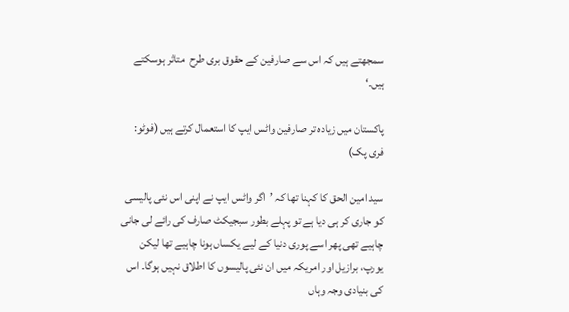سمجھتے ہیں کہ اس سے صارفین کے حقوق بری طرح  متاثر ہوسکتے ہیں۔‘

پاکستان میں زیادہ تر صارفین واٹس ایپ کا استعمال کرتے ہیں (فوٹو: فری پک)

سید امین الحق کا کہنا تھا کہ ’اگر واٹس ایپ نے اپنی اس نئی پالیسی کو جاری کر ہی دیا ہے تو پہلے بطور سبجیکٹ صارف کی رائے لی جانی چاہیے تھی پھر اسے پوری دنیا کے لیے یکساں ہونا چاہیے تھا لیکن  یورپ، برازيل اور امریکہ میں ان نئی پالیسوں کا اطلاق نہیں ہوگا۔ اس کی بنیادی وجہ وہاں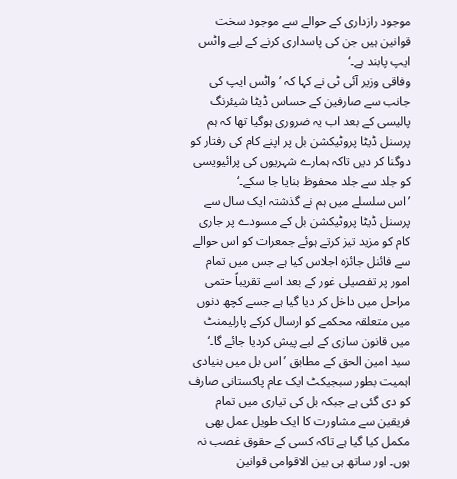موجود رازداری کے حوالے سے موجود سخت قوانین ہیں جن کی پاسداری کرنے کے لیے واٹس ایپ پابند ہے۔‘
وفاقی وزیر آئی ٹی نے کہا کہ ’واٹس ایپ کی جانب سے صارفین کے حساس ڈیٹا شیئرنگ پالیسی کے بعد اب یہ ضروری ہوگیا تھا کہ ہم پرسنل ڈیٹا پروٹیکشن بل پر اپنے کام کی رفتار کو دوگنا کر دیں تاکہ ہمارے شہریوں کی پرائیویسی کو جلد سے جلد محفوظ بنایا جا سکے۔‘
’اس سلسلے میں ہم نے گذشتہ ایک سال سے پرسنل ڈیٹا پروٹیکشن بل کے مسودے پر جاری کام کو مزید تیز کرتے ہوئے جمعرات کو اس حوالے سے فائنل جائزہ اجلاس کیا ہے جس میں تمام امور پر تفصیلی غور کے بعد اسے تقریباً حتمی مراحل میں داخل کر دیا گیا ہے جسے کچھ دنوں میں متعلقہ محکمے کو ارسال کرکے پارلیمنٹ میں قانون سازی کے لیے پیش کردیا جائے گا۔‘
سید امین الحق کے مطابق ’اس بل میں بنیادی اہمیت بطور سبجیکٹ ایک عام پاکستانی صارف کو دی گئی ہے جبکہ بل کی تیاری میں تمام فریقین سے مشاورت کا ایک طویل عمل بھی مکمل کیا گیا ہے تاکہ کسی کے حقوق غصب نہ ہوں۔ اور ساتھ ہی بین الاقوامی قوانین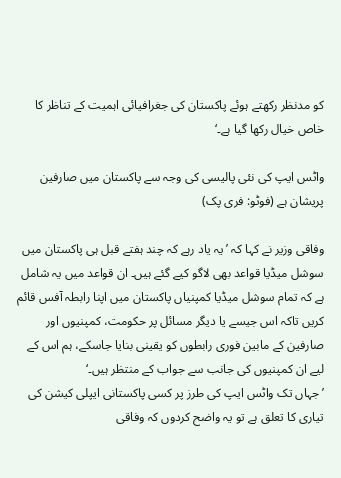کو مدنظر رکھتے ہوئے پاکستان کی جغرافیائی اہمیت کے تناظر کا خاص خیال رکھا گیا ہے۔‘

واٹس ایپ کی نئی پالیسی کی وجہ سے پاکستان میں صارفین پریشان ہے (فوٹو: فری پک)

وفاقی وزیر نے کہا کہ ’یہ یاد رہے کہ چند ہفتے قبل ہی پاکستان میں سوشل میڈیا قواعد بھی لاگو کیے گئے ہیں۔ ان قواعد میں یہ شامل ہے کہ تمام سوشل میڈیا کمپنیاں پاکستان میں اپنا رابطہ آفس قائم کریں تاکہ اس جیسے یا دیگر مسائل پر حکومت، کمپنیوں اور صارفین کے مابین فوری رابطوں کو یقینی بنایا جاسکے، ہم اس کے لیے ان کمپنیوں کی جانب سے جواب کے منتظر ہیں۔‘
’جہاں تک واٹس ایپ کی طرز پر کسی پاکستانی ایپلی کیشن کی تیاری کا تعلق ہے تو یہ واضح کردوں کہ وفاقی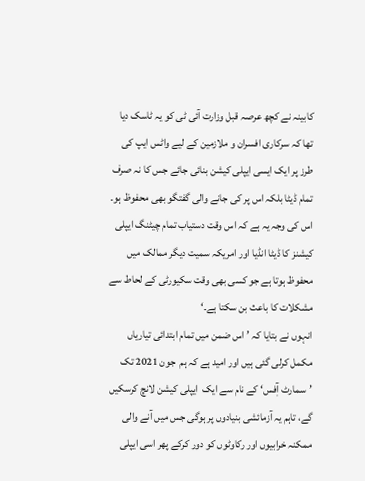کابینہ نے کچھ عرصہ قبل وزارت آئی ٹی کو یہ ٹاسک دیا تھا کہ سرکاری افسران و ملازمین کے لیے واٹس ایپ کی طرز پر ایک ایسی ایپلی کیشن بنائی جائے جس کا نہ صرف تمام ڈیٹا بلکہ اس پر کی جانے والی گفتگو بھی محفوظ ہو۔ اس کی وجہ یہ ہے کہ اس وقت دستیاب تمام چیٹنگ ایپلی کیشنز کا ڈیٹا انڈیا اور امریکہ سمیت دیگر ممالک میں محفوظ ہوتا ہے جو کسی بھی وقت سکیورٹی کے لحاط سے مشکلات کا باعث بن سکتا ہے۔‘
انہوں نے بتایا کہ ’اس ضمن میں تمام ابتدائی تیاریاں مکمل کرلی گئی ہیں اور امید ہے کہ ہم  جون 2021 تک ’سمارٹ آٖفس‘ کے نام سے ایک  ایپلی کیشن لانچ کرسکیں گے، تاہم یہ آزمائشی بنیادوں پر ہوگی جس میں آنے والی ممکنہ خرابیوں اور رکاوٹوں کو دور کرکے پھر اسی ایپلی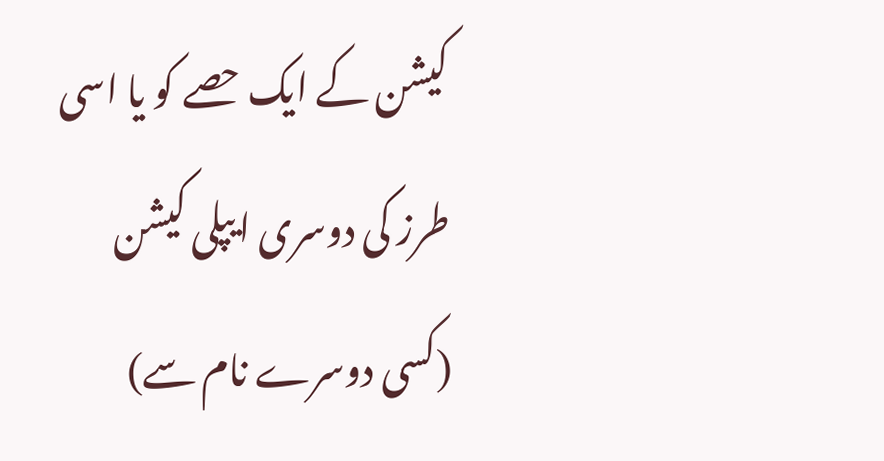کیشن کے ایک حصے کو یا اسی طرز کی دوسری ایپلی کیشن (کسی دوسرے نام سے)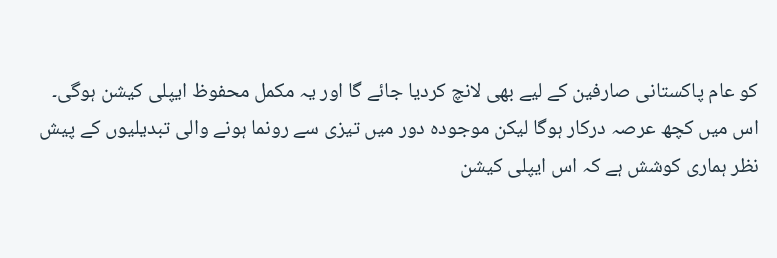کو عام پاکستانی صارفین کے لیے بھی لانچ کردیا جائے گا اور یہ مکمل محفوظ ایپلی کیشن ہوگی۔ اس میں کچھ عرصہ درکار ہوگا لیکن موجودہ دور میں تیزی سے رونما ہونے والی تبدیلیوں کے پیش نظر ہماری کوشش ہے کہ اس ایپلی کیشن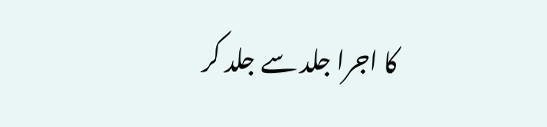کا اجرا جلد سے جلد کر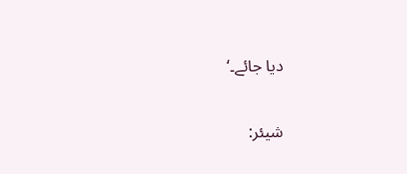دیا جائے۔‘

شیئر: